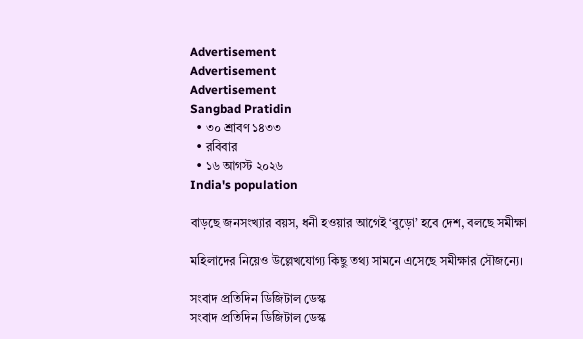Advertisement
Advertisement
Advertisement
Sangbad Pratidin
  • ৩০ শ্রাবণ ১৪৩৩
  • রবিবার
  • ১৬ আগস্ট ২০২৬
India's population

বাড়ছে জনসংখ্যার বয়স, ধনী হওয়ার আগেই ‘বুড়ো’ হবে দেশ, বলছে সমীক্ষা

মহিলাদের নিয়েও উল্লেখযোগ্য কিছু তথ্য সামনে এসেছে সমীক্ষার সৌজন্যে।

সংবাদ প্রতিদিন ডিজিটাল ডেস্ক
সংবাদ প্রতিদিন ডিজিটাল ডেস্ক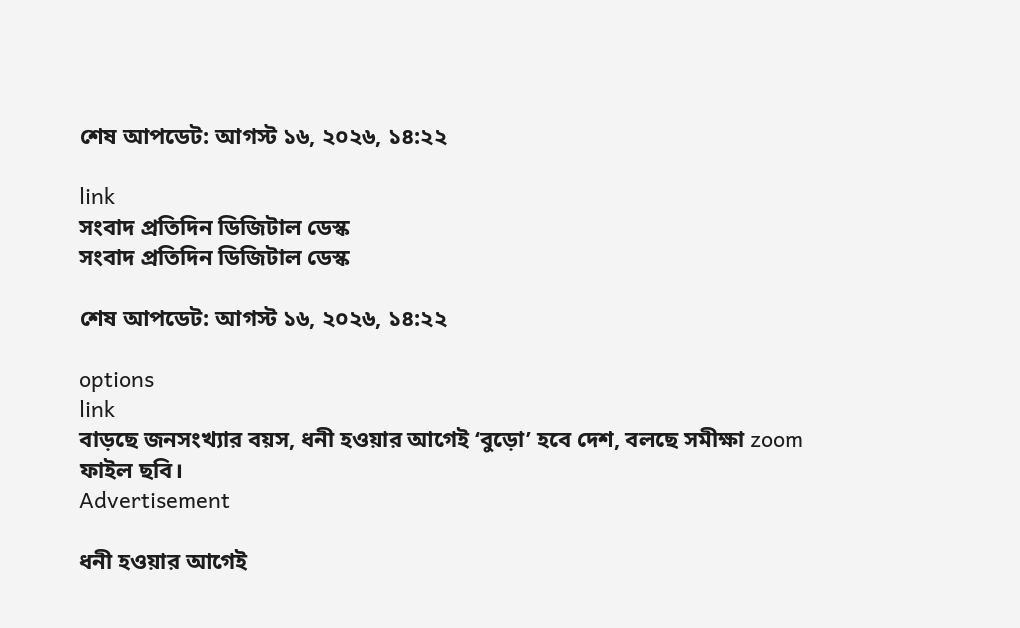শেষ আপডেট: আগস্ট ১৬, ২০২৬, ১৪:২২

link
সংবাদ প্রতিদিন ডিজিটাল ডেস্ক
সংবাদ প্রতিদিন ডিজিটাল ডেস্ক

শেষ আপডেট: আগস্ট ১৬, ২০২৬, ১৪:২২

options
link
বাড়ছে জনসংখ্যার বয়স, ধনী হওয়ার আগেই ‘বুড়ো’ হবে দেশ, বলছে সমীক্ষা zoom
ফাইল ছবি।
Advertisement

ধনী হওয়ার আগেই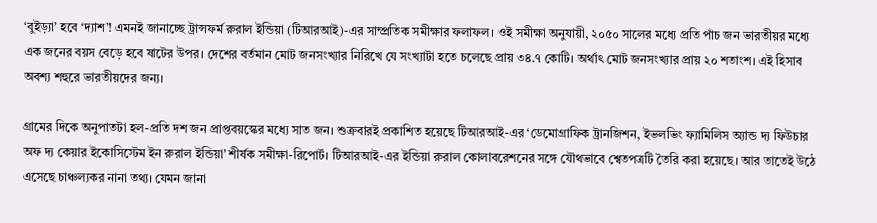‘বুইড়্যা’ হবে ‘দ্যাশ’! এমনই জানাচ্ছে ট্রান্সফর্ম রুরাল ইন্ডিয়া (টিআরআই)-এর সাম্প্রতিক সমীক্ষার ফলাফল। ওই সমীক্ষা অনুযায়ী, ২০৫০ সালের মধ্যে প্রতি পাঁচ জন ভারতীয়র মধ্যে এক জনের বয়স বেড়ে হবে ষাটের উপর। দেশের বর্তমান মোট জনসংখ্যার নিরিখে যে সংখ্যাটা হতে চলেছে প্রায় ৩৪.৭ কোটি। অর্থাৎ মোট জনসংখ্যার প্রায় ২০ শতাংশ। এই হিসাব অবশ্য শহুরে ভারতীয়দের জন্য।

গ্রামের দিকে অনুপাতটা হল-প্রতি দশ জন প্রাপ্তবয়স্কের মধ্যে সাত জন। শুক্রবারই প্রকাশিত হয়েছে টিআরআই-এর ‘ডেমোগ্রাফিক ট্রানজিশন, ইভলভিং ফ্যামিলিস অ্যান্ড দ্য ফিউচার অফ দ্য কেয়ার ইকোসিস্টেম ইন রুরাল ইন্ডিয়া’ শীর্ষক সমীক্ষা-রিপোর্ট। টিআরআই-এর ইন্ডিয়া রুরাল কোলাবরেশনের সঙ্গে যৌথভাবে শ্বেতপত্রটি তৈরি করা হয়েছে। আর তাতেই উঠে এসেছে চাঞ্চল্যকর নানা তথ্য। যেমন জানা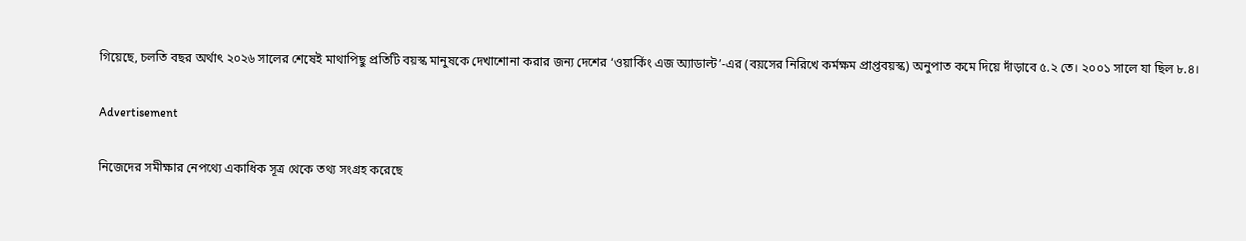গিয়েছে, চলতি বছর অর্থাৎ ২০২৬ সালের শেষেই মাথাপিছু প্রতিটি বয়স্ক মানুষকে দেখাশোনা করার জন্য দেশের ‘ওয়ার্কিং এজ অ্যাডাল্ট’-এর (বয়সের নিরিখে কর্মক্ষম প্রাপ্তবয়স্ক) অনুপাত কমে দিয়ে দাঁড়াবে ৫.২ তে। ২০০১ সালে যা ছিল ৮.৪।

Advertisement

নিজেদের সমীক্ষার নেপথ্যে একাধিক সূত্র থেকে তথ্য সংগ্রহ করেছে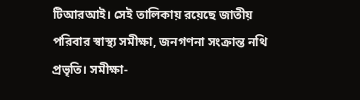টিআরআই। সেই তালিকায় রয়েছে জাতীয় পরিবার স্বাস্থ্য সমীক্ষা, জনগণনা সংক্রান্ত নথি প্রভৃতি। সমীক্ষা-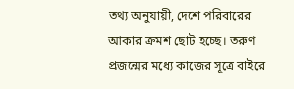তথ্য অনুযায়ী, দেশে পরিবারের আকার ক্রমশ ছোট হচ্ছে। তরুণ প্রজন্মের মধ্যে কাজের সূত্রে বাইরে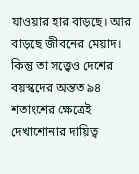যাওয়ার হার বাড়ছে। আর বাড়ছে জীবনের মেয়াদ। কিন্তু তা সত্ত্বেও দেশের বয়স্কদের অন্তত ৯৪ শতাংশের ক্ষেত্রেই দেখাশোনার দায়িত্ব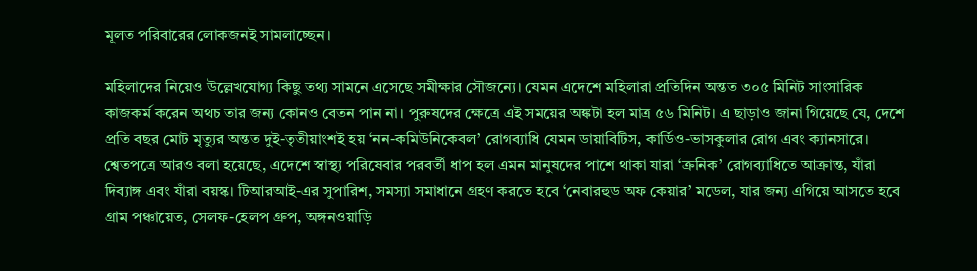মূলত পরিবারের লোকজনই সামলাচ্ছেন।

মহিলাদের নিয়েও উল্লেখযোগ্য কিছু তথ্য সামনে এসেছে সমীক্ষার সৌজন্যে। যেমন এদেশে মহিলারা প্রতিদিন অন্তত ৩০৫ মিনিট সাংসারিক কাজকর্ম করেন অথচ তার জন্য কোনও বেতন পান না। পুরুষদের ক্ষেত্রে এই সময়ের অঙ্কটা হল মাত্র ৫৬ মিনিট। এ ছাড়াও জানা গিয়েছে যে, দেশে প্রতি বছর মোট মৃত্যুর অন্তত দুই-তৃতীয়াংশই হয় ‘নন-কমিউনিকেবল’ রোগব্যাধি যেমন ডায়াবিটিস, কার্ডিও-ভাসকুলার রোগ এবং ক্যানসারে। শ্বেতপত্রে আরও বলা হয়েছে, এদেশে স্বাস্থ্য পরিষেবার পরবর্তী ধাপ হল এমন মানুষদের পাশে থাকা যারা ‘ক্রনিক’ রোগব্যাধিতে আক্রান্ত, যাঁরা দিব্যাঙ্গ এবং যাঁরা বয়স্ক। টিআরআই-এর সুপারিশ, সমস্যা সমাধানে গ্রহণ করতে হবে ‘নেবারহুড অফ কেয়ার’ মডেল, যার জন্য এগিয়ে আসতে হবে গ্রাম পঞ্চায়েত, সেলফ-হেলপ গ্রুপ, অঙ্গনওয়াড়ি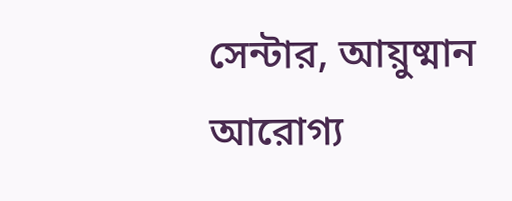সেন্টার, আয়ুষ্মান আরোগ্য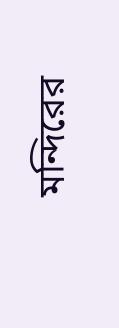মন্দিরের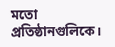মতো প্রতিষ্ঠানগুলিকে।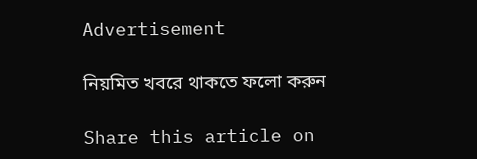Advertisement

নিয়মিত খবরে থাকতে ফলো করুন

Share this article on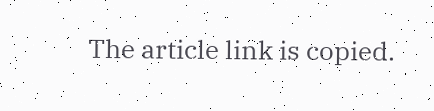The article link is copied.